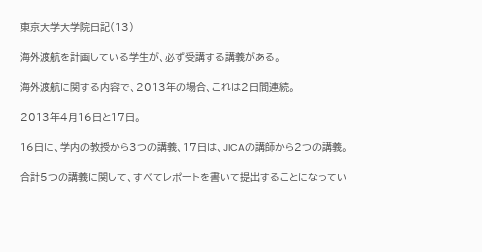東京大学大学院日記(13)

海外渡航を計画している学生が、必ず受講する講義がある。

海外渡航に関する内容で、2013年の場合、これは2日間連続。

2013年4月16日と17日。

16日に、学内の教授から3つの講義、17日は、JICAの講師から2つの講義。

合計5つの講義に関して、すべてレポートを書いて提出することになってい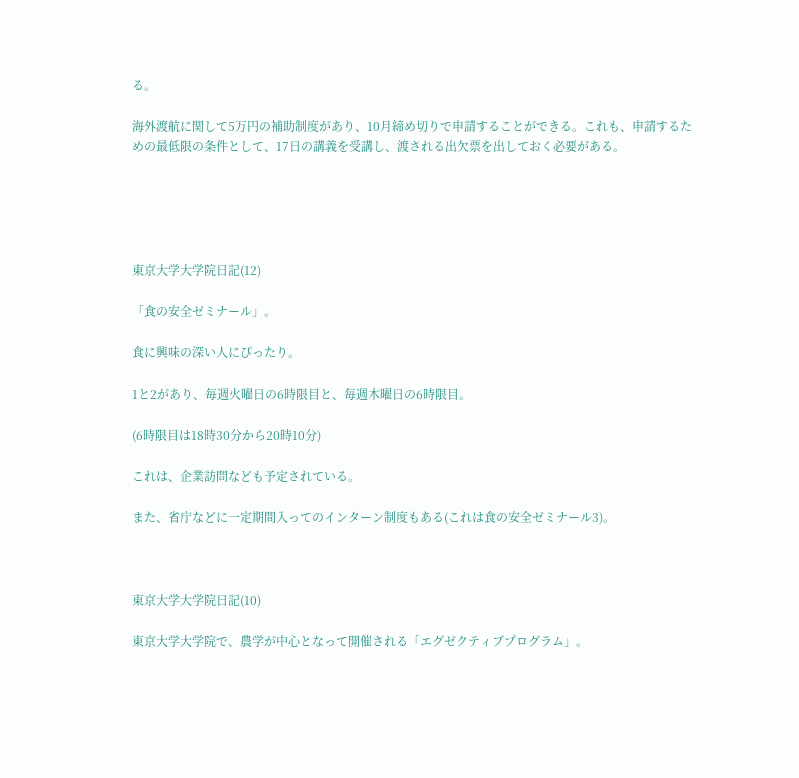る。

海外渡航に関して5万円の補助制度があり、10月締め切りで申請することができる。これも、申請するための最低限の条件として、17日の講義を受講し、渡される出欠票を出しておく必要がある。





東京大学大学院日記(12)

「食の安全ゼミナール」。

食に興味の深い人にぴったり。

1と2があり、毎週火曜日の6時限目と、毎週木曜日の6時限目。

(6時限目は18時30分から20時10分)

これは、企業訪問なども予定されている。

また、省庁などに一定期間入ってのインターン制度もある(これは食の安全ゼミナール3)。



東京大学大学院日記(10)

東京大学大学院で、農学が中心となって開催される「エグゼクティブプログラム」。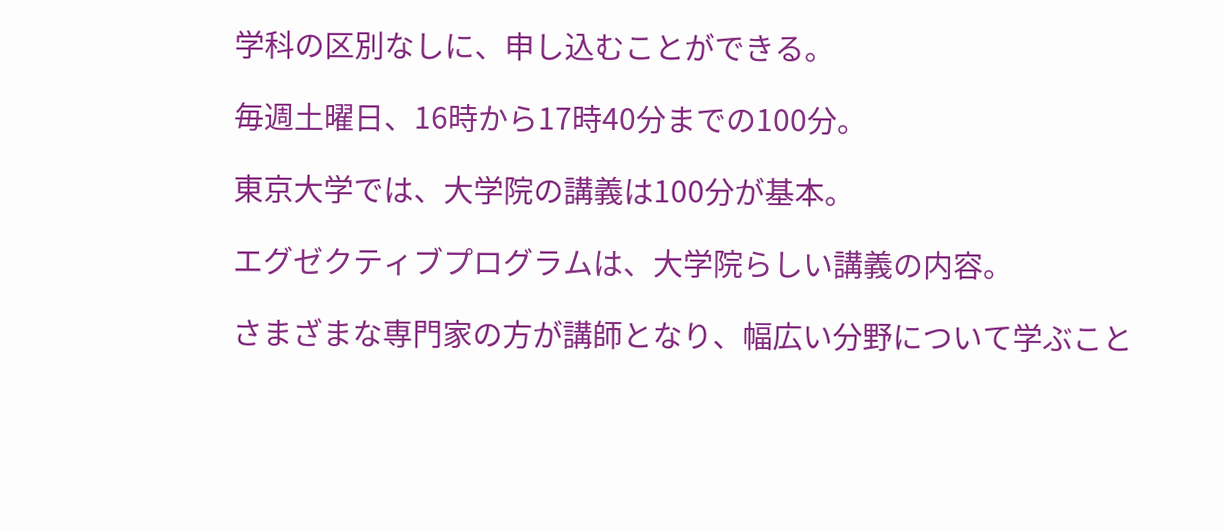学科の区別なしに、申し込むことができる。

毎週土曜日、16時から17時40分までの100分。

東京大学では、大学院の講義は100分が基本。

エグゼクティブプログラムは、大学院らしい講義の内容。

さまざまな専門家の方が講師となり、幅広い分野について学ぶこと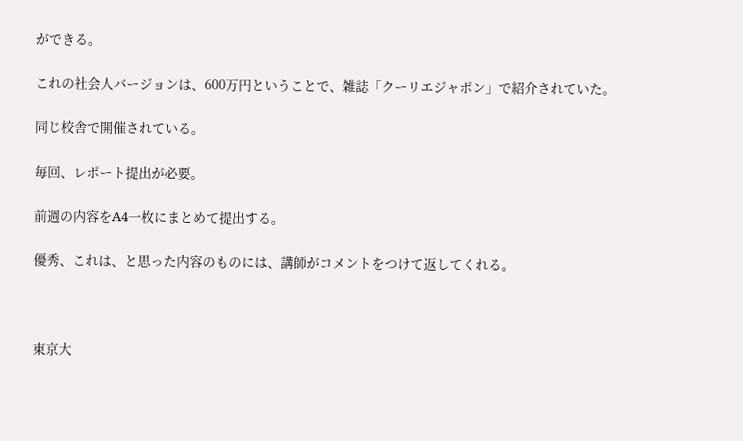ができる。

これの社会人バージョンは、600万円ということで、雑誌「クーリエジャポン」で紹介されていた。

同じ校舎で開催されている。

毎回、レポート提出が必要。

前週の内容をA4一枚にまとめて提出する。

優秀、これは、と思った内容のものには、講師がコメントをつけて返してくれる。



東京大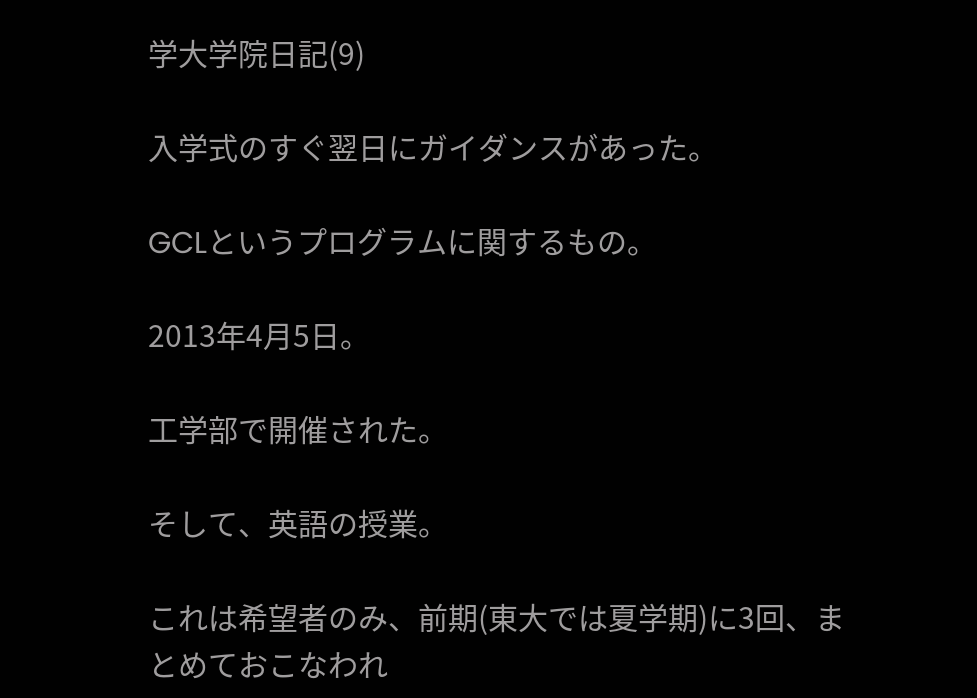学大学院日記(9)

入学式のすぐ翌日にガイダンスがあった。

GCLというプログラムに関するもの。

2013年4月5日。

工学部で開催された。

そして、英語の授業。

これは希望者のみ、前期(東大では夏学期)に3回、まとめておこなわれ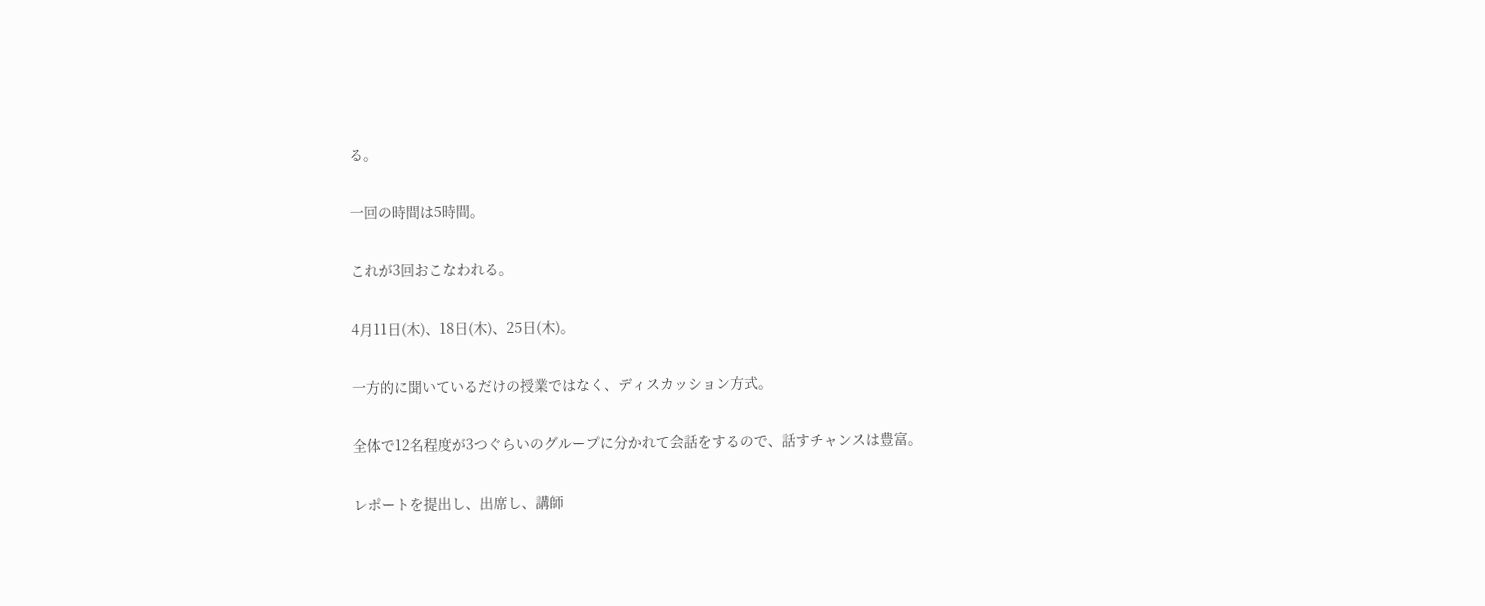る。

一回の時間は5時間。

これが3回おこなわれる。

4月11日(木)、18日(木)、25日(木)。

一方的に聞いているだけの授業ではなく、ディスカッション方式。

全体で12名程度が3つぐらいのグループに分かれて会話をするので、話すチャンスは豊富。

レポートを提出し、出席し、講師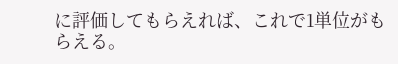に評価してもらえれば、これで1単位がもらえる。